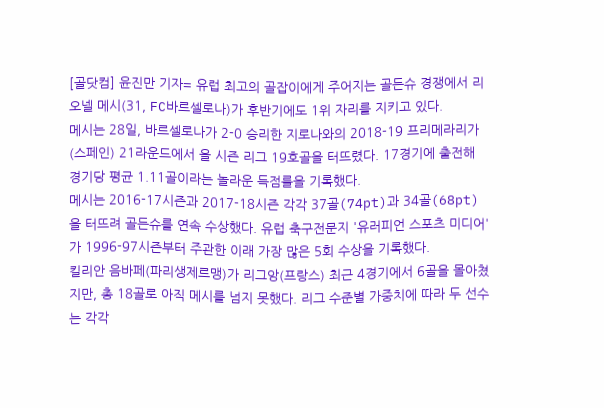[골닷컴] 윤진만 기자= 유럽 최고의 골잡이에게 주어지는 골든슈 경쟁에서 리오넬 메시(31, FC바르셀로나)가 후반기에도 1위 자리를 지키고 있다.
메시는 28일, 바르셀로나가 2-0 승리한 지로나와의 2018-19 프리메라리가(스페인) 21라운드에서 올 시즌 리그 19호골을 터뜨렸다. 17경기에 출전해 경기당 평균 1.11골이라는 놀라운 득점률을 기록했다.
메시는 2016-17시즌과 2017-18시즌 각각 37골(74pt)과 34골(68pt)을 터뜨려 골든슈를 연속 수상했다. 유럽 축구전문지 '유러피언 스포츠 미디어'가 1996-97시즌부터 주관한 이래 가장 많은 5회 수상을 기록했다.
킬리안 음바페(파리생제르맹)가 리그앙(프랑스) 최근 4경기에서 6골을 몰아쳤지만, 총 18골로 아직 메시를 넘지 못했다. 리그 수준별 가중치에 따라 두 선수는 각각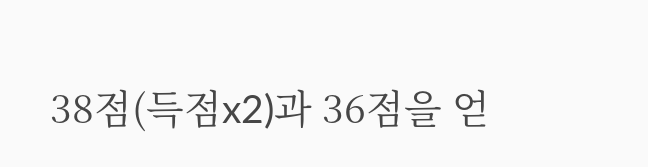38점(득점x2)과 36점을 얻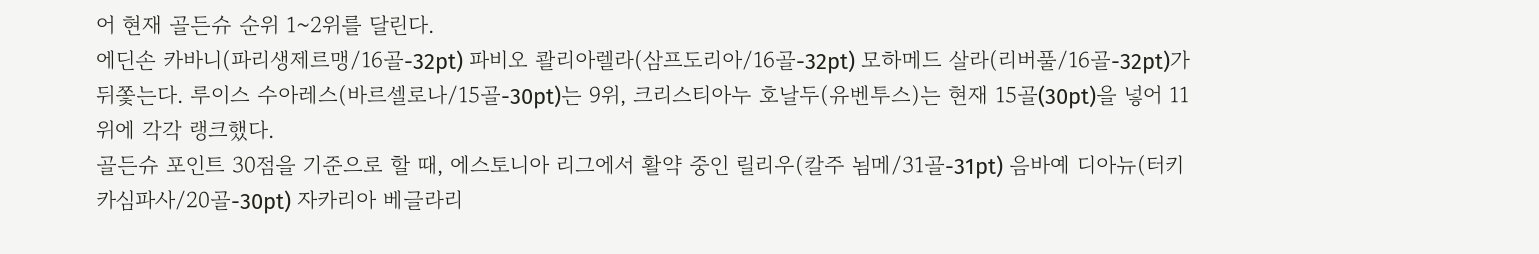어 현재 골든슈 순위 1~2위를 달린다.
에딘손 카바니(파리생제르맹/16골-32pt) 파비오 콸리아렐라(삼프도리아/16골-32pt) 모하메드 살라(리버풀/16골-32pt)가 뒤쫓는다. 루이스 수아레스(바르셀로나/15골-30pt)는 9위, 크리스티아누 호날두(유벤투스)는 현재 15골(30pt)을 넣어 11위에 각각 랭크했다.
골든슈 포인트 30점을 기준으로 할 때, 에스토니아 리그에서 활약 중인 릴리우(칼주 뇜메/31골-31pt) 음바예 디아뉴(터키 카심파사/20골-30pt) 자카리아 베글라리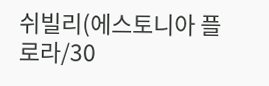쉬빌리(에스토니아 플로라/30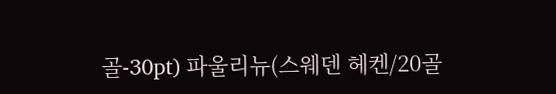골-30pt) 파울리뉴(스웨덴 헤켄/20골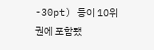-30pt) 등이 10위권에 포함됐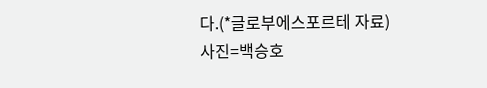다.(*글로부에스포르테 자료)
사진=백승호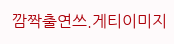깜짝출연쓰.게티이미지